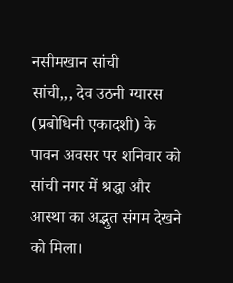नसीमखान सांची
सांची,,, देव उठनी ग्यारस (प्रबोधिनी एकादशी) के पावन अवसर पर शनिवार को सांची नगर में श्रद्धा और आस्था का अद्भुत संगम देखने को मिला।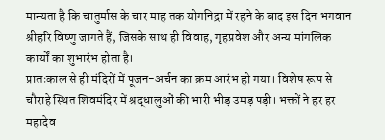मान्यता है कि चातुर्मास के चार माह तक योगनिद्रा में रहने के बाद इस दिन भगवान श्रीहरि विष्णु जागते हैं, जिसके साथ ही विवाह, गृहप्रवेश और अन्य मांगलिक कार्यों का शुभारंभ होता है।
प्रातःकाल से ही मंदिरों में पूजन-अर्चन का क्रम आरंभ हो गया। विशेष रूप से चौराहे स्थित शिवमंदिर में श्रद्धालुओं की भारी भीड़ उमड़ पड़ी। भक्तों ने हर हर महादेव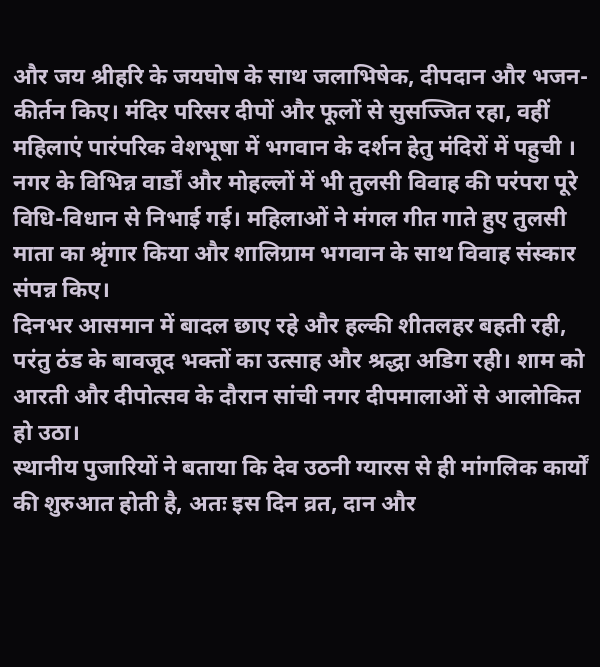और जय श्रीहरि के जयघोष के साथ जलाभिषेक, दीपदान और भजन-कीर्तन किए। मंदिर परिसर दीपों और फूलों से सुसज्जित रहा, वहीं महिलाएं पारंपरिक वेशभूषा में भगवान के दर्शन हेतु मंदिरों में पहुची ।
नगर के विभिन्न वार्डों और मोहल्लों में भी तुलसी विवाह की परंपरा पूरे विधि-विधान से निभाई गई। महिलाओं ने मंगल गीत गाते हुए तुलसी माता का श्रृंगार किया और शालिग्राम भगवान के साथ विवाह संस्कार संपन्न किए।
दिनभर आसमान में बादल छाए रहे और हल्की शीतलहर बहती रही, परंतु ठंड के बावजूद भक्तों का उत्साह और श्रद्धा अडिग रही। शाम को आरती और दीपोत्सव के दौरान सांची नगर दीपमालाओं से आलोकित हो उठा।
स्थानीय पुजारियों ने बताया कि देव उठनी ग्यारस से ही मांगलिक कार्यों की शुरुआत होती है, अतः इस दिन व्रत, दान और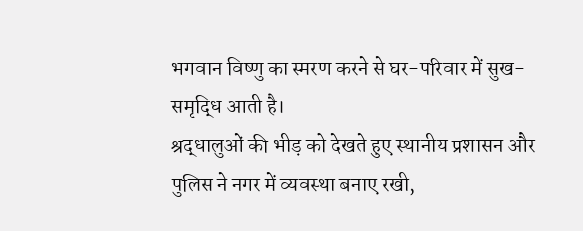भगवान विष्णु का स्मरण करने से घर-परिवार में सुख-समृद्धि आती है।
श्रद्धालुओं की भीड़ को देखते हुए स्थानीय प्रशासन और पुलिस ने नगर में व्यवस्था बनाए रखी,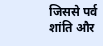जिससे पर्व शांति और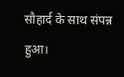सौहार्द के साथ संपन्न हुआ।